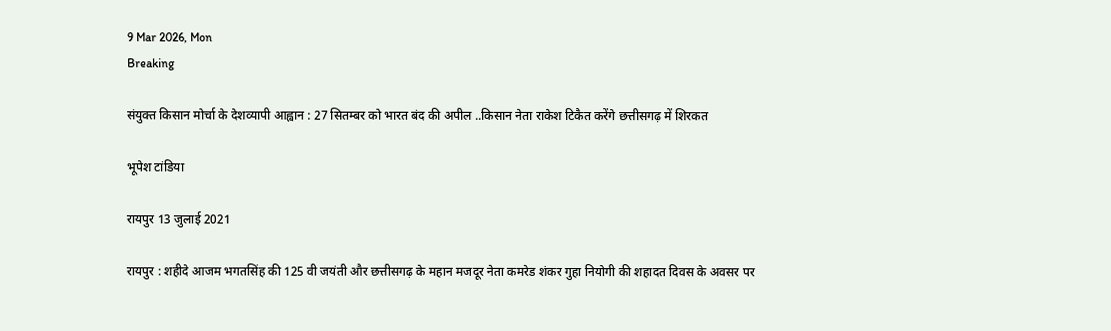9 Mar 2026, Mon
Breaking

संयुक्त किसान मोर्चा के देशव्यापी आह्वान : 27 सितम्बर को भारत बंद की अपील ..किसान नेता राकेश टिकैत करेंगे छत्तीसगढ़ में शिरकत

भूपेश टांडिया

रायपुर 13 जुलाई 2021

रायपुर : शहीदे आजम भगतसिंह की 125 वी जयंती और छत्तीसगढ़ के महान मजदूर नेता कमरेड शंकर गुहा नियोगी की शहादत दिवस के अवसर पर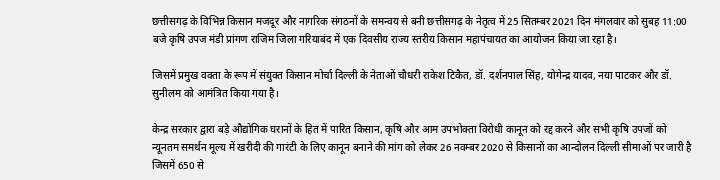छत्तीसगढ़ के विभिन्न किसान मजदूर और नागरिक संगठनों के समन्वय से बनी छत्तीसगढ़ के नेतृत्व में 25 सितम्बर 2021 दिन मंगलवार को सुबह 11:00 बजे कृषि उपज मंडी प्रांगण राजिम जिला गरियाबंद में एक दिवसीय राज्य स्तरीय किसान महापंचायत का आयोजन किया जा रहा है।

जिसमें प्रमुख वक्ता के रूप में संयुक्त किसान मोर्चा दिल्ली के नेताओं चौधरी राकेश टिकैत, डॉ. दर्शनपाल सिंह, योगेन्द्र यादव, नया पाटकर और डॉ. सुनीलम को आमंत्रित किया गया है।

केन्द्र सरकार द्वारा बड़े औद्योगिक घरानों के हित में पारित किसान, कृषि और आम उपभोक्ता विरोधी कानून को रद्द करने और सभी कृषि उपजों को न्यूनतम समर्थन मूल्य में खरीदी की गारंटी के लिए कानून बनाने की मांग को लेकर 26 नवम्बर 2020 से किसानों का आन्दोलन दिल्ली सीमाओं पर जारी है जिसमें 650 से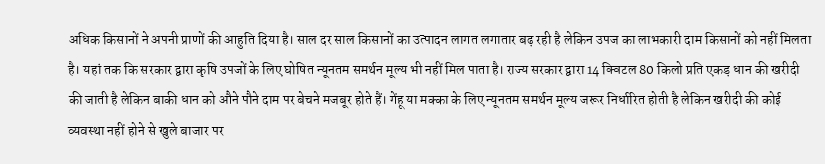अधिक किसानों ने अपनी प्राणों की आहुति दिया है। साल दर साल किसानों का उत्पादन लागत लगातार बढ़ रही है लेकिन उपज का लाभकारी दाम किसानों को नहीं मिलता है। यहां तक कि सरकार द्वारा कृषि उपजों के लिए घोषित न्यूनतम समर्थन मूल्य भी नहीं मिल पाता है। राज्य सरकार द्वारा 14 क्विटल 80 किलो प्रति एकड़ धान की खरीदी की जाती है लेकिन बाकी धान को औने पौने दाम पर बेचने मजबूर होते हैं। गेंहू या मक्का के लिए न्यूनतम समर्थन मूल्य जरूर निर्धारित होती है लेकिन खरीदी की कोई व्यवस्था नहीं होने से खुले बाजार पर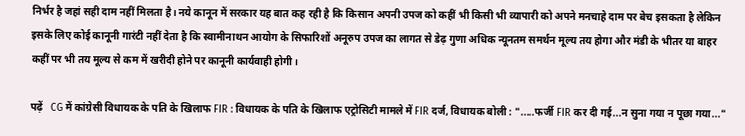निर्भर है जहां सही दाम नहीं मिलता है। नये कानून में सरकार यह बात कह रही है कि किसान अपनी उपज को कहीं भी किसी भी व्यापारी को अपने मनचाहे दाम पर बेच इसकता है लेकिन इसके लिए कोई कानूनी गारंटी नहीं देता है कि स्वामीनाथन आयोग के सिफारिशों अनूरुप उपज का लागत से डेढ़ गुणा अधिक न्यूनतम समर्थन मूल्य तय होगा और मंडी के भीतर या बाहर कहीं पर भी तय मूल्य से कम में खरीदी होने पर कानूनी कार्यवाही होगी।

पढ़ें   CG में कांग्रेसी विधायक के पति के खिलाफ FIR : विधायक के पति के खिलाफ एट्रोसिटी मामले में FIR दर्ज, विधायक बोली : ".....फर्जी FIR कर दी गई...न सुना गया न पूछा गया..."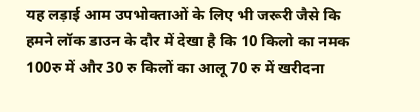यह लड़ाई आम उपभोक्ताओं के लिए भी जरूरी जैसे कि हमने लॉक डाउन के दौर में देखा है कि 10 किलो का नमक 100रु में और 30 रु किलों का आलू 70 रु में खरीदना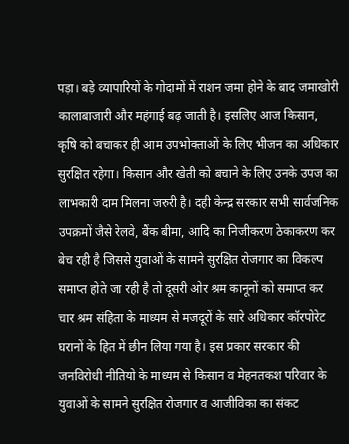पड़ा। बड़े व्यापारियों के गोदामों में राशन जमा होने के बाद जमाखोरी कालाबाजारी और महंगाई बढ़ जाती है। इसलिए आज किसान, कृषि को बचाकर ही आम उपभोक्ताओं के लिए भीजन का अधिकार सुरक्षित रहेगा। किसान और खेती को बचाने के लिए उनके उपज का लाभकारी दाम मिलना जरुरी है। दही केन्द्र सरकार सभी सार्वजनिक उपक्रमों जैसे रेलवे, बैंक बीमा, आदि का निजीकरण ठेकाकरण कर बेच रही है जिससे युवाओं के सामने सुरक्षित रोजगार का विकल्प समाप्त होते जा रही है तो दूसरी ओर श्रम कानूनों को समाप्त कर चार श्रम संहिता के माध्यम से मजदूरों के सारे अधिकार कॉरपोरेट घरानों के हित में छीन लिया गया है। इस प्रकार सरकार की जनविरोधी नीतियो के माध्यम से किसान व मेहनतकश परिवार के युवाओं के सामने सुरक्षित रोजगार व आजीविका का संकट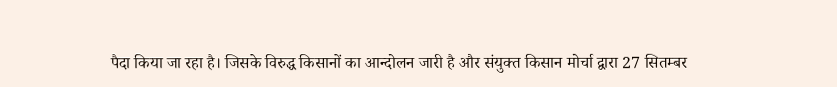पैदा किया जा रहा है। जिसके विरुद्ध किसानों का आन्दोलन जारी है और संयुक्त किसान मोर्चा द्वारा 27 सितम्बर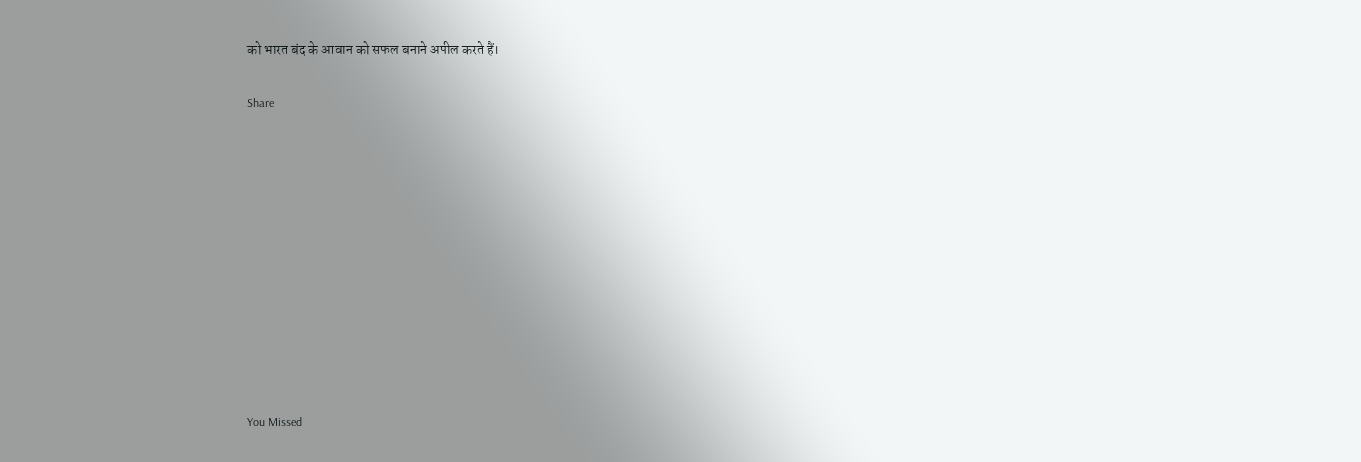को भारत बंद के आवान को सफल बनाने अपील करते हैं।

Share











You Missed